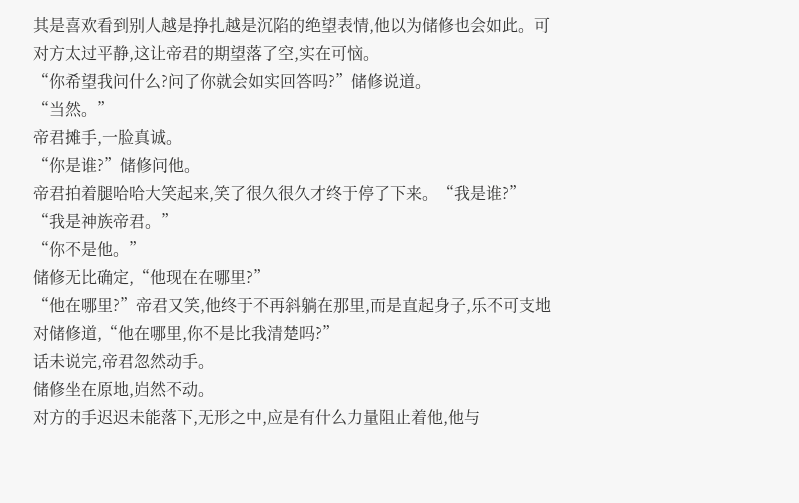其是喜欢看到别人越是挣扎越是沉陷的绝望表情,他以为储修也会如此。可对方太过平静,这让帝君的期望落了空,实在可恼。
“你希望我问什么?问了你就会如实回答吗?”储修说道。
“当然。”
帝君摊手,一脸真诚。
“你是谁?”储修问他。
帝君拍着腿哈哈大笑起来,笑了很久很久才终于停了下来。“我是谁?”
“我是神族帝君。”
“你不是他。”
储修无比确定,“他现在在哪里?”
“他在哪里?”帝君又笑,他终于不再斜躺在那里,而是直起身子,乐不可支地对储修道,“他在哪里,你不是比我清楚吗?”
话未说完,帝君忽然动手。
储修坐在原地,岿然不动。
对方的手迟迟未能落下,无形之中,应是有什么力量阻止着他,他与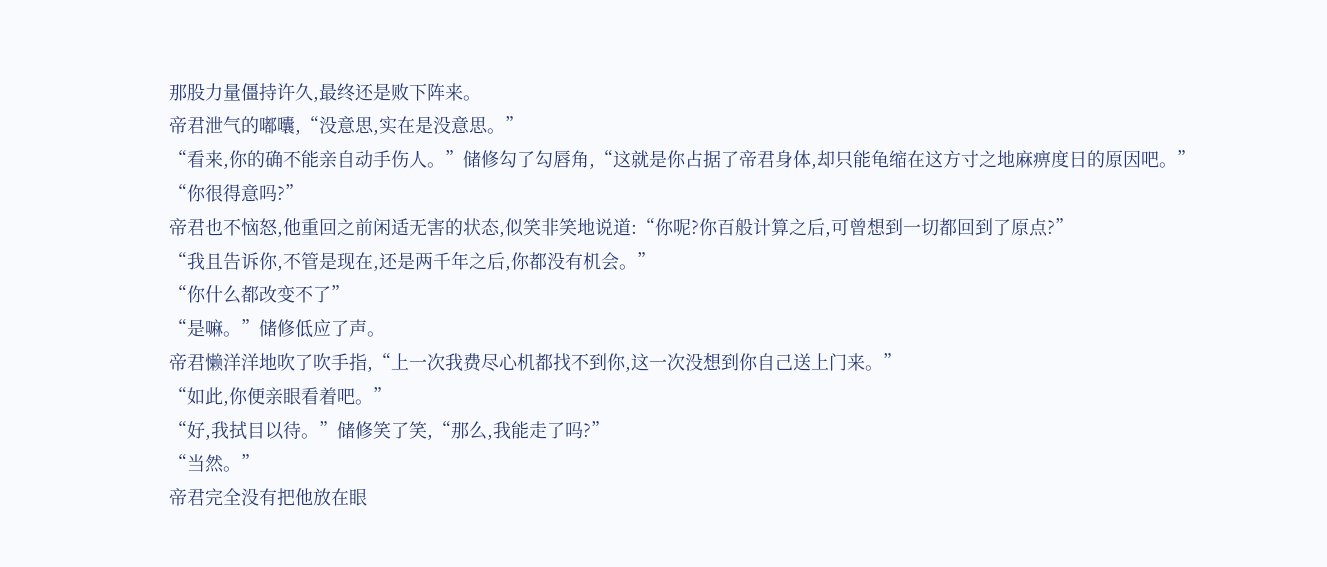那股力量僵持许久,最终还是败下阵来。
帝君泄气的嘟囔,“没意思,实在是没意思。”
“看来,你的确不能亲自动手伤人。”储修勾了勾唇角,“这就是你占据了帝君身体,却只能龟缩在这方寸之地麻痹度日的原因吧。”
“你很得意吗?”
帝君也不恼怒,他重回之前闲适无害的状态,似笑非笑地说道:“你呢?你百般计算之后,可曾想到一切都回到了原点?”
“我且告诉你,不管是现在,还是两千年之后,你都没有机会。”
“你什么都改变不了”
“是嘛。”储修低应了声。
帝君懒洋洋地吹了吹手指,“上一次我费尽心机都找不到你,这一次没想到你自己送上门来。”
“如此,你便亲眼看着吧。”
“好,我拭目以待。”储修笑了笑,“那么,我能走了吗?”
“当然。”
帝君完全没有把他放在眼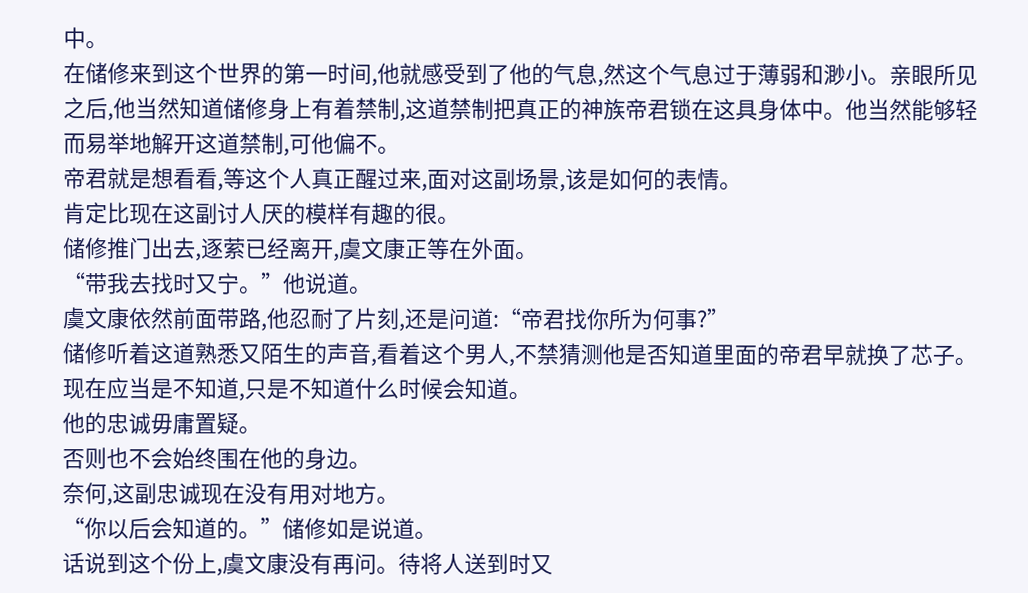中。
在储修来到这个世界的第一时间,他就感受到了他的气息,然这个气息过于薄弱和渺小。亲眼所见之后,他当然知道储修身上有着禁制,这道禁制把真正的神族帝君锁在这具身体中。他当然能够轻而易举地解开这道禁制,可他偏不。
帝君就是想看看,等这个人真正醒过来,面对这副场景,该是如何的表情。
肯定比现在这副讨人厌的模样有趣的很。
储修推门出去,逐萦已经离开,虞文康正等在外面。
“带我去找时又宁。”他说道。
虞文康依然前面带路,他忍耐了片刻,还是问道:“帝君找你所为何事?”
储修听着这道熟悉又陌生的声音,看着这个男人,不禁猜测他是否知道里面的帝君早就换了芯子。
现在应当是不知道,只是不知道什么时候会知道。
他的忠诚毋庸置疑。
否则也不会始终围在他的身边。
奈何,这副忠诚现在没有用对地方。
“你以后会知道的。”储修如是说道。
话说到这个份上,虞文康没有再问。待将人送到时又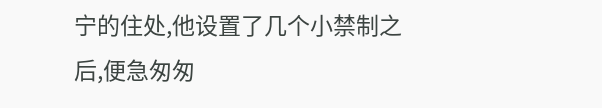宁的住处,他设置了几个小禁制之后,便急匆匆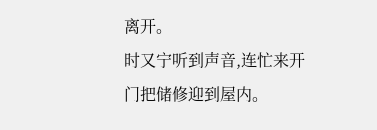离开。
时又宁听到声音,连忙来开门把储修迎到屋内。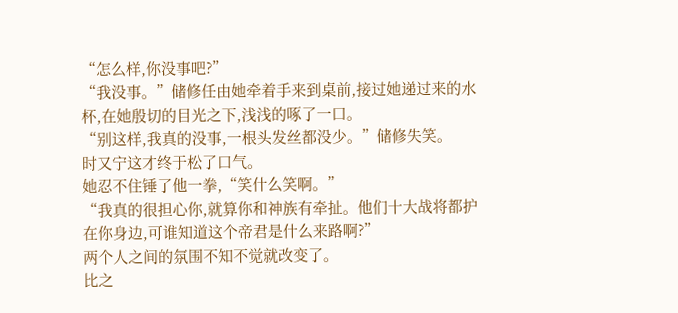“怎么样,你没事吧?”
“我没事。”储修任由她牵着手来到桌前,接过她递过来的水杯,在她殷切的目光之下,浅浅的啄了一口。
“别这样,我真的没事,一根头发丝都没少。”储修失笑。
时又宁这才终于松了口气。
她忍不住锤了他一拳,“笑什么笑啊。”
“我真的很担心你,就算你和神族有牵扯。他们十大战将都护在你身边,可谁知道这个帝君是什么来路啊?”
两个人之间的氛围不知不觉就改变了。
比之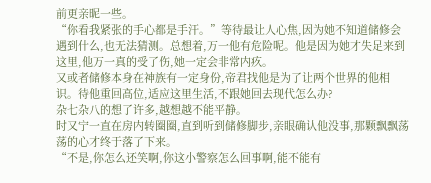前更亲昵一些。
“你看我紧张的手心都是手汗。”等待最让人心焦,因为她不知道储修会遇到什么,也无法猜测。总想着,万一他有危险呢。他是因为她才失足来到这里,他万一真的受了伤,她一定会非常内疚。
又或者储修本身在神族有一定身份,帝君找他是为了让两个世界的他相识。待他重回高位,适应这里生活,不跟她回去现代怎么办?
杂七杂八的想了许多,越想越不能平静。
时又宁一直在房内转圈圈,直到听到储修脚步,亲眼确认他没事,那颗飘飘荡荡的心才终于落了下来。
“不是,你怎么还笑啊,你这小警察怎么回事啊,能不能有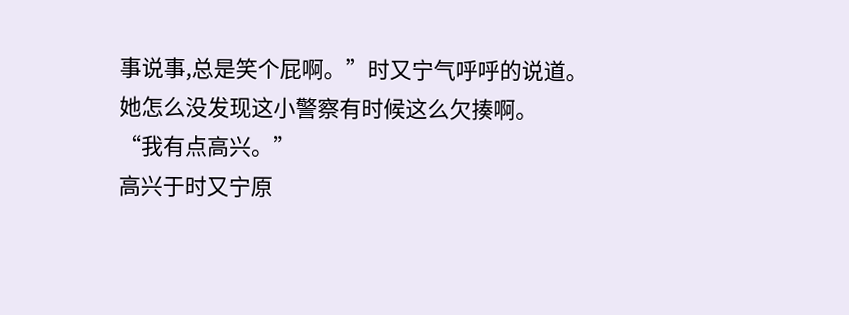事说事,总是笑个屁啊。”时又宁气呼呼的说道。
她怎么没发现这小警察有时候这么欠揍啊。
“我有点高兴。”
高兴于时又宁原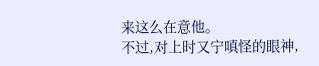来这么在意他。
不过,对上时又宁嗔怪的眼神,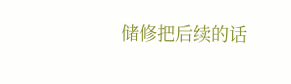储修把后续的话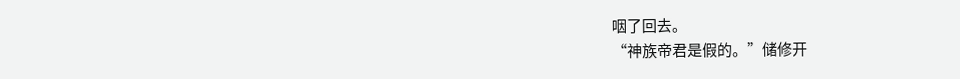咽了回去。
“神族帝君是假的。”储修开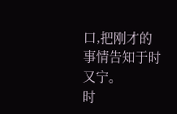口,把刚才的事情告知于时又宁。
时